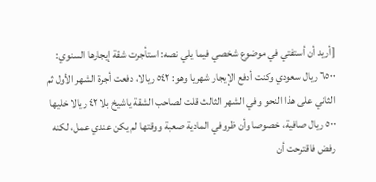[أريد أن أستفتي في موضوع شخصي فيما يلي نصه: استأجرت شقة إيجارها السنوي: ٦٥٠٠ ريال سعودي وكنت أدفع الإيجار شهريا وهو: ٥٤٢ ريالا، دفعت أجرة الشهر الأول ثم الثاني على هذا النحو وفي الشهر الثالث قلت لصاحب الشقة ياشيخ بلا ٤٢ ريالا خليها ٥٠٠ ريال صافية، خصوصا وأن ظروفي المادية صعبة ووقتها لم يكن عندي عمل، لكنه رفض فاقترحت أن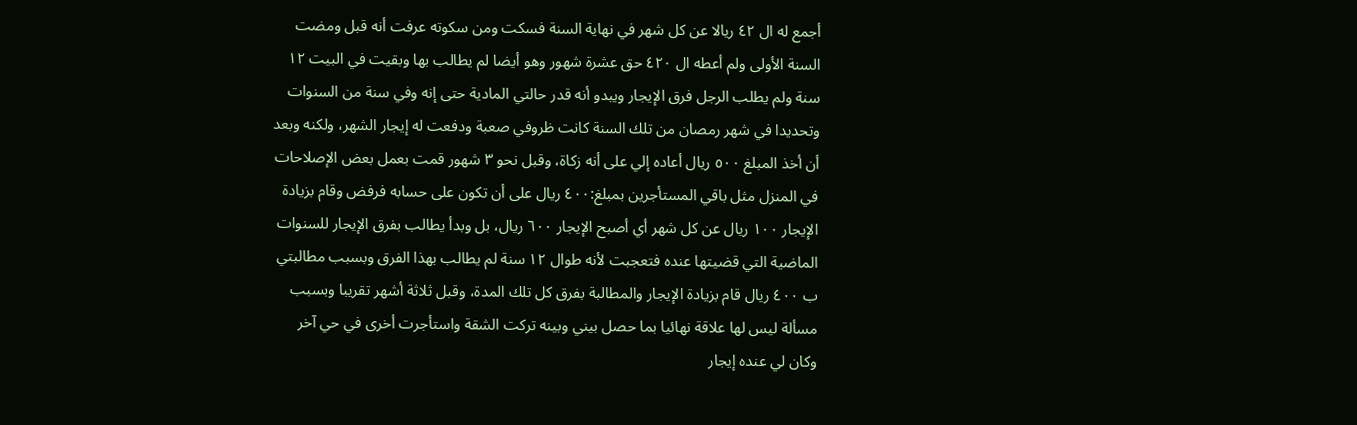أجمع له ال ٤٢ ريالا عن كل شهر في نهاية السنة فسكت ومن سكوته عرفت أنه قبل ومضت السنة الأولى ولم أعطه ال ٤٢٠ حق عشرة شهور وهو أيضا لم يطالب بها وبقيت في البيت ١٢ سنة ولم يطلب الرجل فرق الإيجار ويبدو أنه قدر حالتي المادية حتى إنه وفي سنة من السنوات وتحديدا في شهر رمصان من تلك السنة كانت ظروفي صعبة ودفعت له إيجار الشهر، ولكنه وبعد أن أخذ المبلغ ٥٠٠ ريال أعاده إلي على أنه زكاة، وقبل نحو ٣ شهور قمت بعمل بعض الإصلاحات في المنزل مثل باقي المستأجرين بمبلغ:٤٠٠ ريال على أن تكون على حسابه فرفض وقام بزيادة الإيجار ١٠٠ ريال عن كل شهر أي أصبح الإيجار ٦٠٠ ريال، بل وبدأ يطالب بفرق الإيجار للسنوات الماضية التي قضيتها عنده فتعجبت لأنه طوال ١٢ سنة لم يطالب بهذا الفرق وبسبب مطالبتي ب ٤٠٠ ريال قام بزيادة الإيجار والمطالبة بفرق كل تلك المدة، وقبل ثلاثة أشهر تقريبا وبسبب مسألة ليس لها علاقة نهائيا بما حصل بيني وبينه تركت الشقة واستأجرت أخرى في حي آخر وكان لي عنده إيجار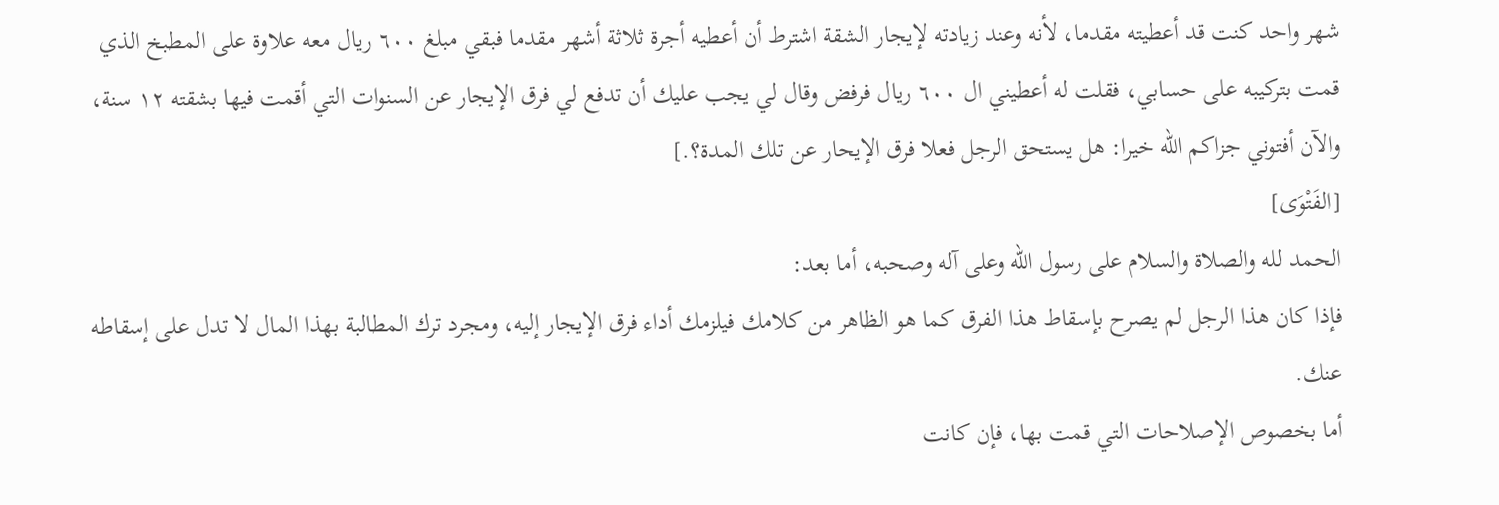شهر واحد كنت قد أعطيته مقدما، لأنه وعند زيادته لإيجار الشقة اشترط أن أعطيه أجرة ثلاثة أشهر مقدما فبقي مبلغ ٦٠٠ ريال معه علاوة على المطبخ الذي قمت بتركيبه على حسابي، فقلت له أعطيني ال ٦٠٠ ريال فرفض وقال لي يجب عليك أن تدفع لي فرق الإيجار عن السنوات التي أقمت فيها بشقته ١٢ سنة، والآن أفتوني جزاكم الله خيرا: هل يستحق الرجل فعلا فرق الإيحار عن تلك المدة؟.]
[الفَتْوَى]
الحمد لله والصلاة والسلام على رسول الله وعلى آله وصحبه، أما بعد:
فإذا كان هذا الرجل لم يصرح بإسقاط هذا الفرق كما هو الظاهر من كلامك فيلزمك أداء فرق الإيجار إليه، ومجرد ترك المطالبة بهذا المال لا تدل على إسقاطه عنك.
أما بخصوص الإصلاحات التي قمت بها، فإن كانت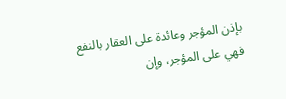بإذن المؤجر وعائدة على العقار بالنفع فهي على المؤجر، وإن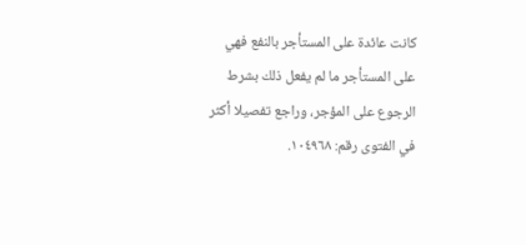كانت عائدة على المستأجر بالنفع فهي على المستأجر ما لم يفعل ذلك بشرط الرجوع على المؤجر، وراجع تفصيلا أكثر في الفتوى رقم: ١٠٤٩٦٨.